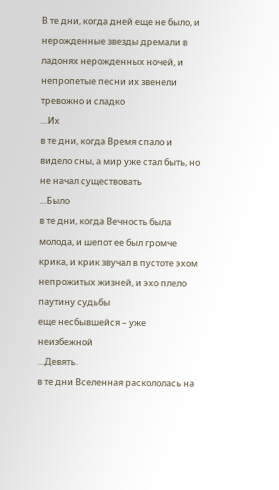В те дни, когда дней еще не было, и нерожденные звезды дремали в ладонях нерожденных ночей, и непропетые песни их звенели тревожно и сладко
…Их
в те дни, когда Время спало и видело сны, а мир уже стал быть, но не начал существовать
…Было
в те дни, когда Вечность была молода, и шепот ее был громче крика, и крик звучал в пустоте эхом непрожитых жизней, и эхо плело паутину судьбы
еще несбывшейся – уже неизбежной
…Девять.
в те дни Вселенная раскололась на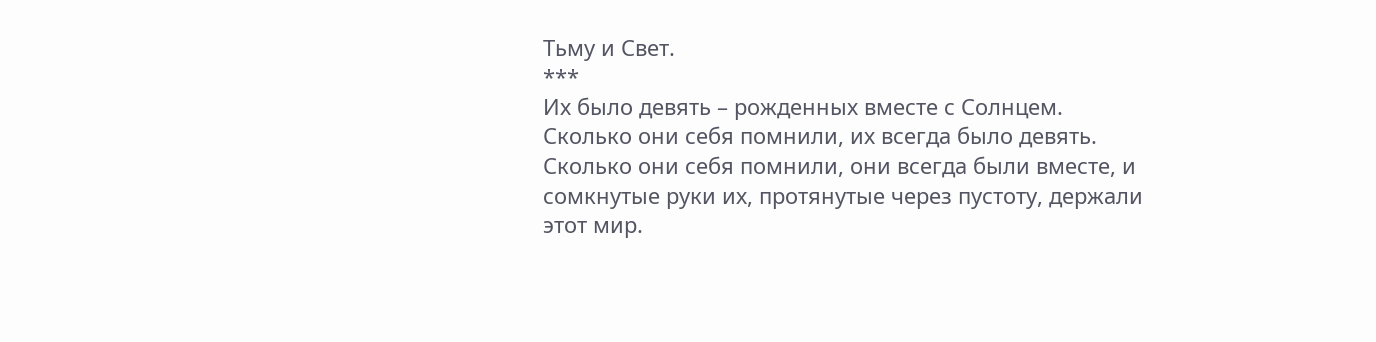Тьму и Свет.
***
Их было девять – рожденных вместе с Солнцем.
Сколько они себя помнили, их всегда было девять. Сколько они себя помнили, они всегда были вместе, и сомкнутые руки их, протянутые через пустоту, держали этот мир.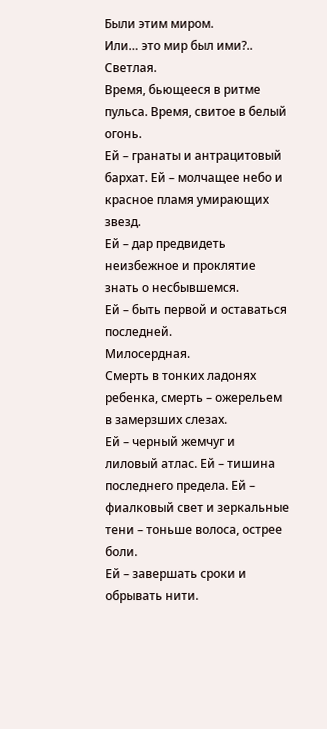Были этим миром.
Или… это мир был ими?..
Светлая.
Время, бьющееся в ритме пульса. Время, свитое в белый огонь.
Ей – гранаты и антрацитовый бархат. Ей – молчащее небо и красное пламя умирающих звезд.
Ей – дар предвидеть неизбежное и проклятие знать о несбывшемся.
Ей – быть первой и оставаться последней.
Милосердная.
Смерть в тонких ладонях ребенка, смерть – ожерельем в замерзших слезах.
Ей – черный жемчуг и лиловый атлас. Ей – тишина последнего предела. Ей – фиалковый свет и зеркальные тени – тоньше волоса, острее боли.
Ей – завершать сроки и обрывать нити.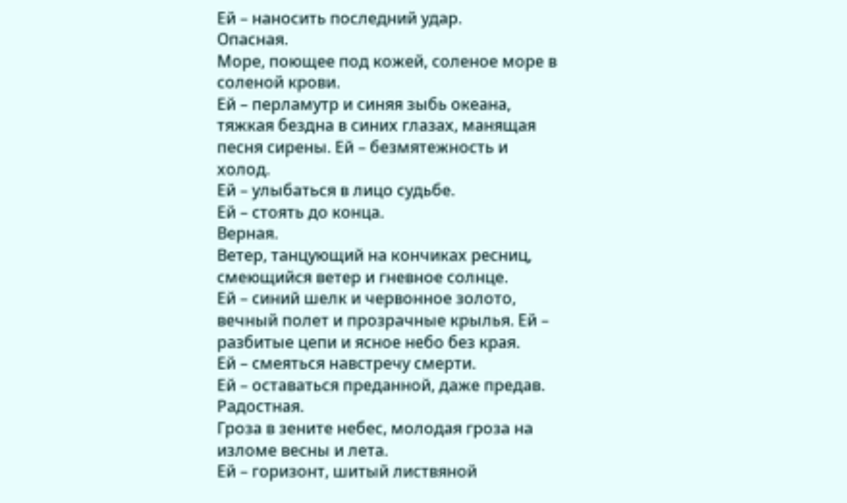Ей – наносить последний удар.
Опасная.
Море, поющее под кожей, соленое море в соленой крови.
Ей – перламутр и синяя зыбь океана, тяжкая бездна в синих глазах, манящая песня сирены. Ей – безмятежность и холод.
Ей – улыбаться в лицо судьбе.
Ей – стоять до конца.
Верная.
Ветер, танцующий на кончиках ресниц, смеющийся ветер и гневное солнце.
Ей – синий шелк и червонное золото, вечный полет и прозрачные крылья. Ей – разбитые цепи и ясное небо без края.
Ей – смеяться навстречу смерти.
Ей – оставаться преданной, даже предав.
Радостная.
Гроза в зените небес, молодая гроза на изломе весны и лета.
Ей – горизонт, шитый листвяной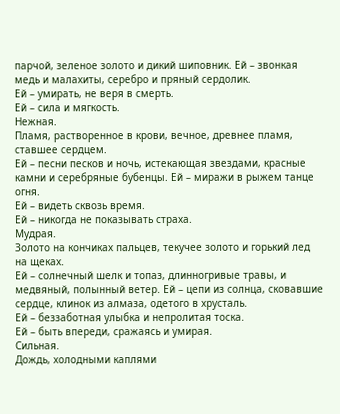парчой, зеленое золото и дикий шиповник. Ей – звонкая медь и малахиты, серебро и пряный сердолик.
Ей – умирать, не веря в смерть.
Ей – сила и мягкость.
Нежная.
Пламя, растворенное в крови, вечное, древнее пламя, ставшее сердцем.
Ей – песни песков и ночь, истекающая звездами, красные камни и серебряные бубенцы. Ей – миражи в рыжем танце огня.
Ей – видеть сквозь время.
Ей – никогда не показывать страха.
Мудрая.
Золото на кончиках пальцев, текучее золото и горький лед на щеках.
Ей – солнечный шелк и топаз, длинногривые травы, и медвяный, полынный ветер. Ей – цепи из солнца, сковавшие сердце, клинок из алмаза, одетого в хрусталь.
Ей – беззаботная улыбка и непролитая тоска.
Ей – быть впереди, сражаясь и умирая.
Сильная.
Дождь, холодными каплями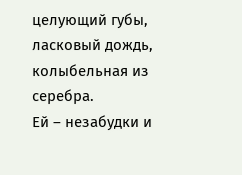целующий губы, ласковый дождь, колыбельная из серебра.
Ей – незабудки и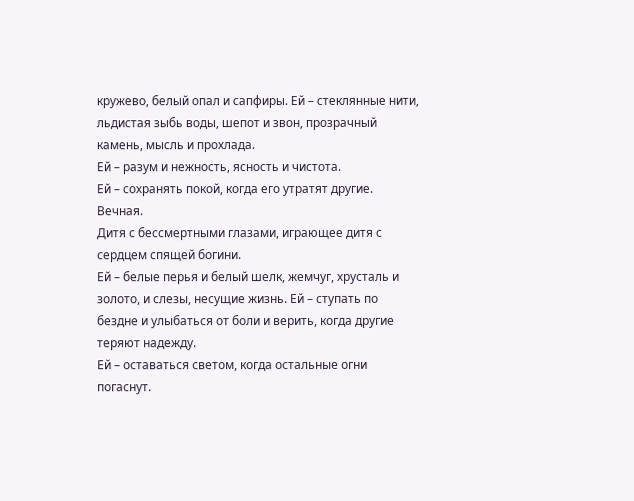кружево, белый опал и сапфиры. Ей – стеклянные нити, льдистая зыбь воды, шепот и звон, прозрачный камень, мысль и прохлада.
Ей – разум и нежность, ясность и чистота.
Ей – сохранять покой, когда его утратят другие.
Вечная.
Дитя с бессмертными глазами, играющее дитя с сердцем спящей богини.
Ей – белые перья и белый шелк, жемчуг, хрусталь и золото, и слезы, несущие жизнь. Ей – ступать по бездне и улыбаться от боли и верить, когда другие теряют надежду.
Ей – оставаться светом, когда остальные огни погаснут.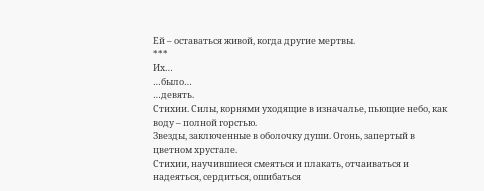Ей – оставаться живой, когда другие мертвы.
***
Их…
…было…
…девять.
Стихии. Силы, корнями уходящие в изначалье, пьющие небо, как воду – полной горстью.
Звезды, заключенные в оболочку души. Огонь, запертый в цветном хрустале.
Стихии, научившиеся смеяться и плакать, отчаиваться и надеяться, сердиться, ошибаться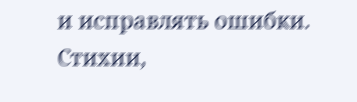и исправлять ошибки. Стихии,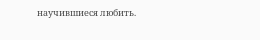научившиеся любить.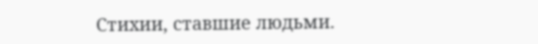Стихии, ставшие людьми.